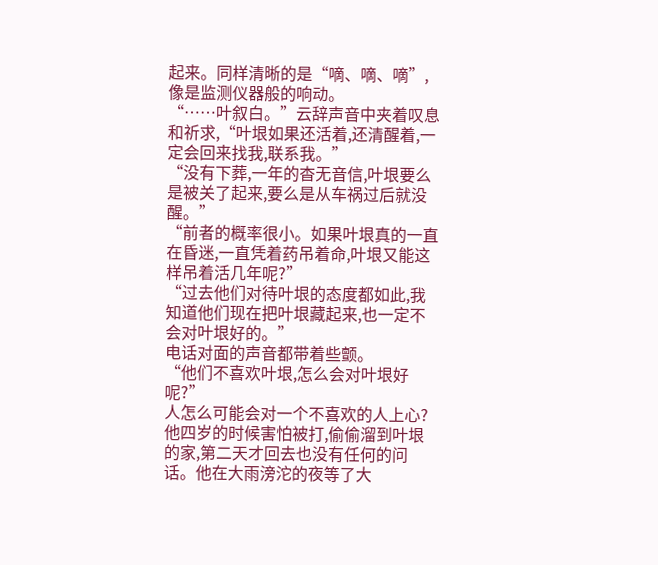起来。同样清晰的是“嘀、嘀、嘀”,像是监测仪器般的响动。
“……叶叙白。”云辞声音中夹着叹息和祈求,“叶垠如果还活着,还清醒着,一定会回来找我,联系我。”
“没有下葬,一年的杳无音信,叶垠要么是被关了起来,要么是从车祸过后就没醒。”
“前者的概率很小。如果叶垠真的一直在昏迷,一直凭着药吊着命,叶垠又能这样吊着活几年呢?”
“过去他们对待叶垠的态度都如此,我知道他们现在把叶垠藏起来,也一定不会对叶垠好的。”
电话对面的声音都带着些颤。
“他们不喜欢叶垠,怎么会对叶垠好呢?”
人怎么可能会对一个不喜欢的人上心?
他四岁的时候害怕被打,偷偷溜到叶垠的家,第二天才回去也没有任何的问话。他在大雨滂沱的夜等了大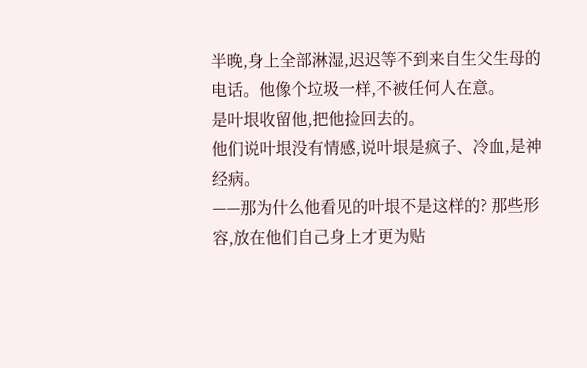半晚,身上全部淋湿,迟迟等不到来自生父生母的电话。他像个垃圾一样,不被任何人在意。
是叶垠收留他,把他捡回去的。
他们说叶垠没有情感,说叶垠是疯子、冷血,是神经病。
——那为什么他看见的叶垠不是这样的? 那些形容,放在他们自己身上才更为贴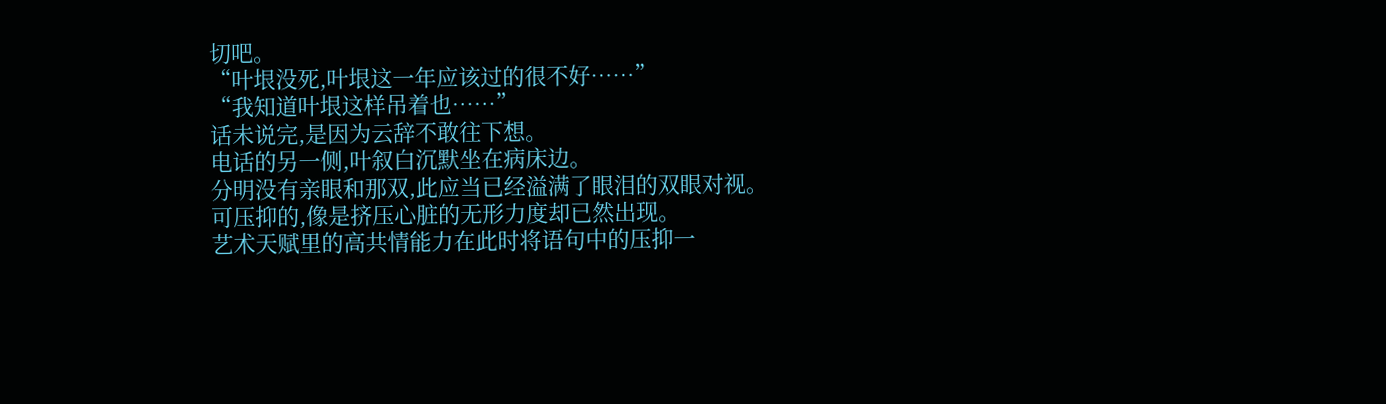切吧。
“叶垠没死,叶垠这一年应该过的很不好……”
“我知道叶垠这样吊着也……”
话未说完,是因为云辞不敢往下想。
电话的另一侧,叶叙白沉默坐在病床边。
分明没有亲眼和那双,此应当已经溢满了眼泪的双眼对视。可压抑的,像是挤压心脏的无形力度却已然出现。
艺术天赋里的高共情能力在此时将语句中的压抑一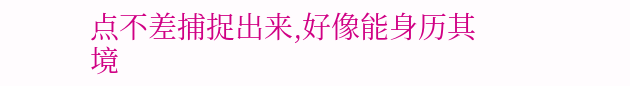点不差捕捉出来,好像能身历其境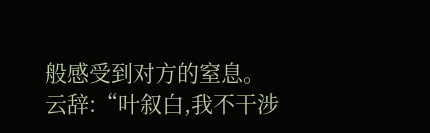般感受到对方的窒息。
云辞:“叶叙白,我不干涉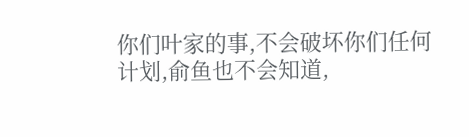你们叶家的事,不会破坏你们任何计划,俞鱼也不会知道,